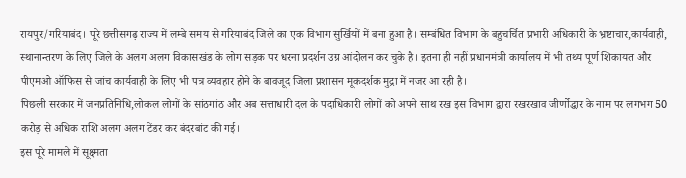रायपुर/गरियाबंद। पूरे छत्तीसगढ़ राज्य में लम्बे समय से गरियाबंद जिले का एक विभाग सुर्खियों में बना हुआ है। सम्बंधित विभाग के बहुचर्चित प्रभारी अधिकारी के भ्रष्टाचार,कार्यवाही, स्थानान्तरण के लिए जिले के अलग अलग विकासखंड के लोग सड़क पर धरना प्रदर्शन उग्र आंदोलन कर चुके है। इतना ही नहीं प्रधानमंत्री कार्यालय में भी तथ्य पूर्ण शिकायत और पीएमओ ऑफिस से जांच कार्यवाही के लिए भी पत्र व्यवहार होने के बावजूद जिला प्रशासन मूकदर्शक मुद्रा में नजर आ रही है।
पिछली सरकार में जनप्रतिनिधि,लोकल लोगों के सांठगांठ और अब सत्ताधारी दल के पदाधिकारी लोगों को अपने साथ रख इस विभाग द्वारा रखरखाव जीर्णोद्धार के नाम पर लगभग 50 करोड़ से अधिक राशि अलग अलग टेंडर कर बंदरबांट की गई।
इस पूरे मामले में सूक्ष्मता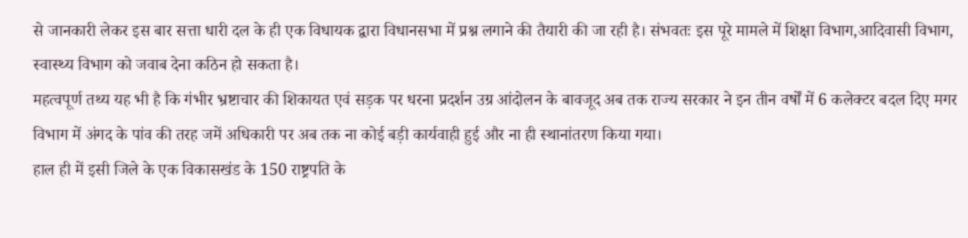से जानकारी लेकर इस बार सत्ता धारी दल के ही एक विधायक द्वारा विधानसभा में प्रश्न लगाने की तैयारी की जा रही है। संभवतः इस पूरे मामले में शिक्षा विभाग,आदिवासी विभाग, स्वास्थ्य विभाग को जवाब देना कठिन हो सकता है।
महत्वपूर्ण तथ्य यह भी है कि गंभीर भ्रष्टाचार की शिकायत एवं सड़क पर धरना प्रदर्शन उग्र आंदोलन के बावजूद अब तक राज्य सरकार ने इन तीन वर्षों में 6 कलेक्टर बदल दिए मगर विभाग में अंगद के पांव की तरह जमें अधिकारी पर अब तक ना कोई बड़ी कार्यवाही हुई और ना ही स्थानांतरण किया गया।
हाल ही में इसी जिले के एक विकासखंड के 150 राष्ट्रपति के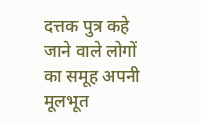दत्तक पुत्र कहे जाने वाले लोगों का समूह अपनी मूलभूत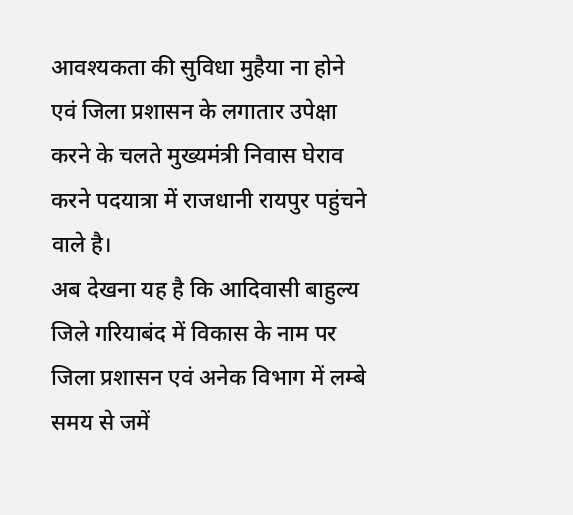आवश्यकता की सुविधा मुहैया ना होने एवं जिला प्रशासन के लगातार उपेक्षा करने के चलते मुख्यमंत्री निवास घेराव करने पदयात्रा में राजधानी रायपुर पहुंचने वाले है।
अब देखना यह है कि आदिवासी बाहुल्य जिले गरियाबंद में विकास के नाम पर जिला प्रशासन एवं अनेक विभाग में लम्बे समय से जमें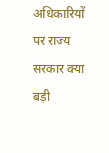अधिकारियों पर राज्य सरकार क्या बड़ी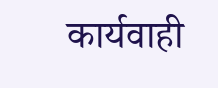कार्यवाही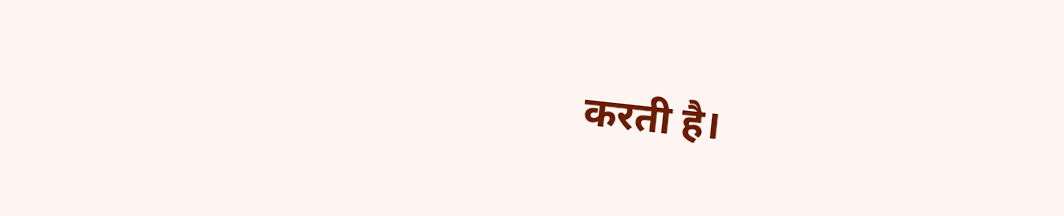करती है।